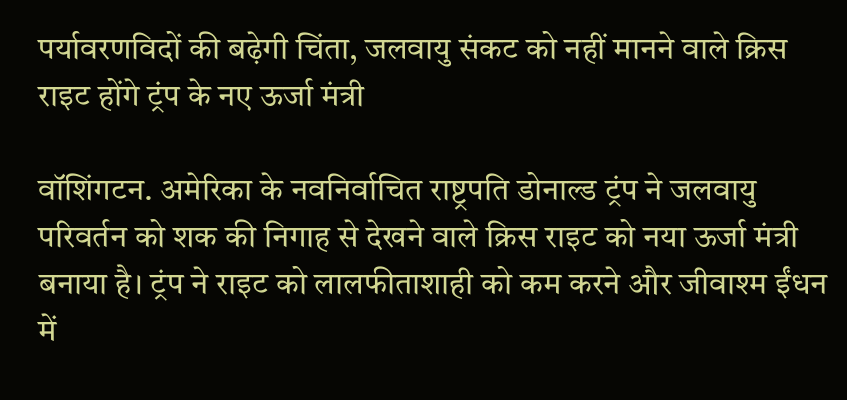पर्यावरणविदों की बढ़ेगी चिंता, जलवायु संकट को नहीं मानने वाले क्रिस राइट होंगे ट्रंप के नए ऊर्जा मंत्री

वॉशिंगटन. अमेरिका के नवनिर्वाचित राष्ट्रपति डोनाल्ड ट्रंप ने जलवायु परिवर्तन को शक की निगाह से देखने वाले क्रिस राइट को नया ऊर्जा मंत्री बनाया है। ट्रंप ने राइट को लालफीताशाही को कम करने और जीवाश्म ईंधन में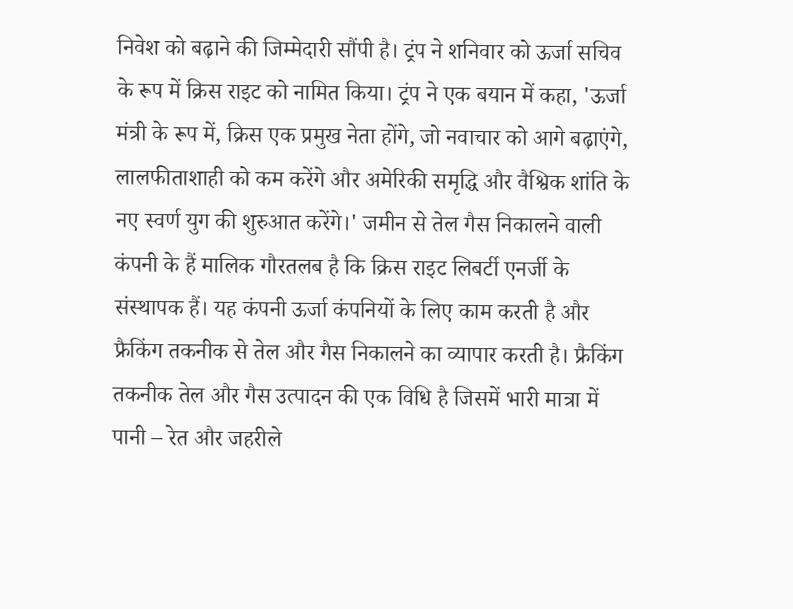निवेश को बढ़ाने की जिम्मेदारी सौंपी है। ट्रंप ने शनिवार को ऊर्जा सचिव के रूप में क्रिस राइट को नामित किया। ट्रंप ने एक बयान में कहा, 'ऊर्जा मंत्री के रूप में, क्रिस एक प्रमुख नेता होंगे, जो नवाचार को आगे बढ़ाएंगे, लालफीताशाही को कम करेंगे और अमेरिकी समृद्धि और वैश्विक शांति के नए स्वर्ण युग की शुरुआत करेंगे।' जमीन से तेल गैस निकालने वाली कंपनी के हैं मालिक गौरतलब है कि क्रिस राइट लिबर्टी एनर्जी के संस्थापक हैं। यह कंपनी ऊर्जा कंपनियों के लिए काम करती है और फ्रैकिंग तकनीक से तेल और गैस निकालने का व्यापार करती है। फ्रैकिंग तकनीक तेल और गैस उत्पादन की एक विधि है जिसमें भारी मात्रा में पानी – रेत और जहरीले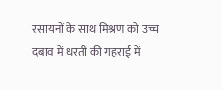रसायनों के साथ मिश्रण को उच्च दबाव में धरती की गहराई में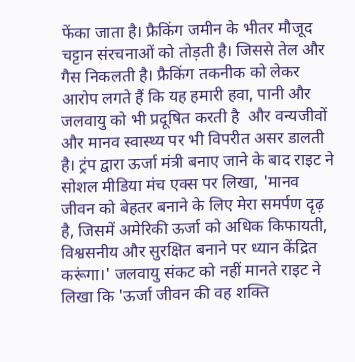फेंका जाता है। फ्रैकिंग जमीन के भीतर मौजूद चट्टान संरचनाओं को तोड़ती है। जिससे तेल और गैस निकलती है। फ्रैकिंग तकनीक को लेकर आरोप लगते हैं कि यह हमारी हवा, पानी और जलवायु को भी प्रदूषित करती है  और वन्यजीवों और मानव स्वास्थ्य पर भी विपरीत असर डालती है। ट्रंप द्वारा ऊर्जा मंत्री बनाए जाने के बाद राइट ने सोशल मीडिया मंच एक्स पर लिखा, 'मानव जीवन को बेहतर बनाने के लिए मेरा समर्पण दृढ़ है, जिसमें अमेरिकी ऊर्जा को अधिक किफायती, विश्वसनीय और सुरक्षित बनाने पर ध्यान केंद्रित करूंगा।' जलवायु संकट को नहीं मानते राइट ने लिखा कि 'ऊर्जा जीवन की वह शक्ति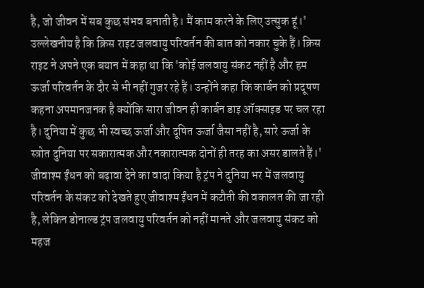है, जो जीवन में सब कुछ संभव बनाती है। मैं काम करने के लिए उत्सुक हूं।' उल्लेखनीय है कि क्रिस राइट जलवायु परिवर्तन की बात को नकार चुके हैं। क्रिस राइट ने अपने एक बयान में कहा था कि 'कोई जलवायु संकट नहीं है और हम ऊर्जा परिवर्तन के दौर से भी नहीं गुजर रहे हैं। उन्होंने कहा कि कार्बन को प्रदूषण कहना अपमानजनक है क्योंकि सारा जीवन ही कार्बन डाइ ऑक्साइड पर चल रहा है। दुनिया में कुछ भी स्वच्छ ऊर्जा और दूषित ऊर्जा जैसा नहीं है, सारे ऊर्जा के स्त्रोत दुनिया पर सकारात्मक और नकारात्मक दोनों ही तरह का असर डालते हैं।' जीवाश्म ईंधन को बढ़ावा देने का वादा किया है ट्रंप ने दुनिया भर में जलवायु परिवर्तन के संकट को देखते हुए जीवाश्म ईंधन में कटौती की वकालत की जा रही है, लेकिन डोनाल्ड ट्रंप जलवायु परिवर्तन को नहीं मानते और जलवायु संकट को महज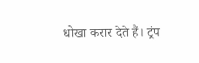धोखा करार देते हैं। ट्रंप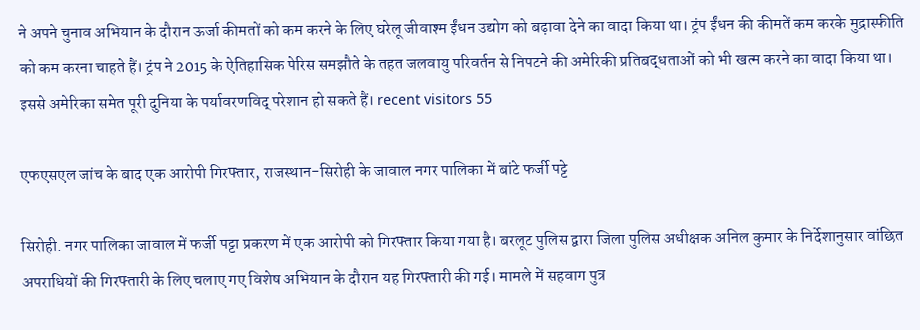ने अपने चुनाव अभियान के दौरान ऊर्जा कीमतों को कम करने के लिए घरेलू जीवाश्म ईंधन उद्योग को बढ़ावा देने का वादा किया था। ट्रंप ईंधन की कीमतें कम करके मुद्रास्फीति को कम करना चाहते हैं। ट्रंप ने 2015 के ऐतिहासिक पेरिस समझौते के तहत जलवायु परिवर्तन से निपटने की अमेरिकी प्रतिबद्धताओं को भी खत्म करने का वादा किया था। इससे अमेरिका समेत पूरी दुनिया के पर्यावरणविद् परेशान हो सकते हैं। recent visitors 55

एफएसएल जांच के बाद एक आरोपी गिरफ्तार, राजस्थान-सिरोही के जावाल नगर पालिका में बांटे फर्जी पट्टे

सिरोही. नगर पालिका जावाल में फर्जी पट्टा प्रकरण में एक आरोपी को गिरफ्तार किया गया है। बरलूट पुलिस द्वारा जिला पुलिस अधीक्षक अनिल कुमार के निर्देशानुसार वांछित अपराधियों की गिरफ्तारी के लिए चलाए गए विशेष अभियान के दौरान यह गिरफ्तारी की गई। मामले में सहवाग पुत्र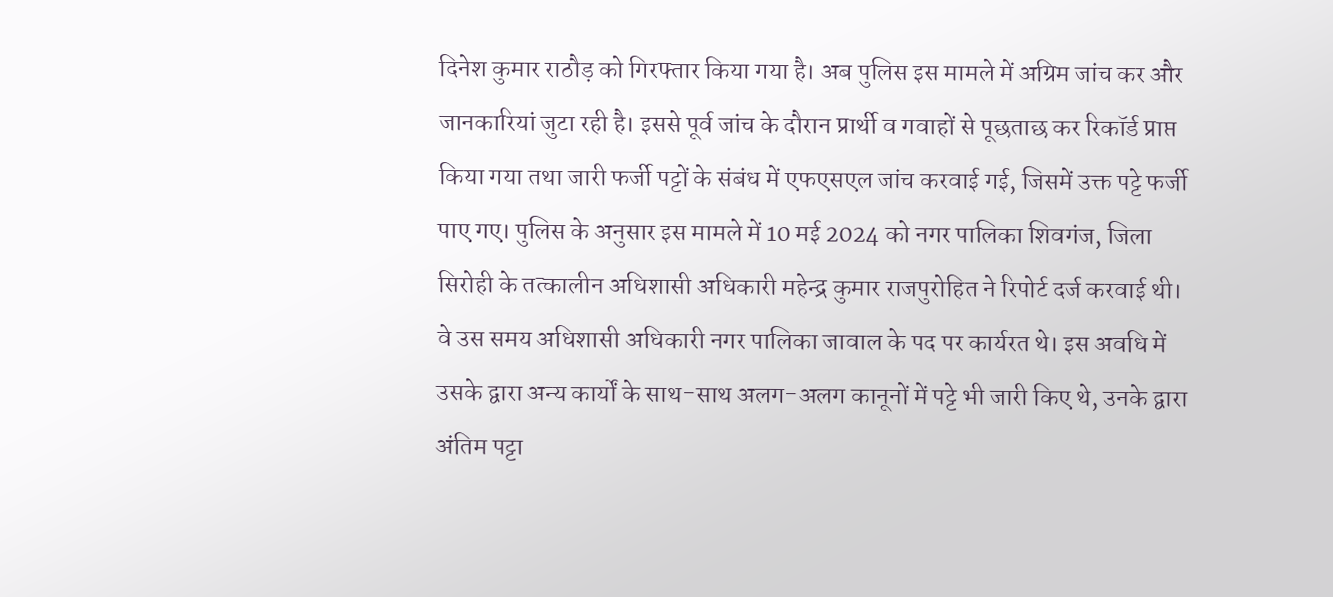दिनेश कुमार राठौड़ को गिरफ्तार किया गया है। अब पुलिस इस मामले में अग्रिम जांच कर और जानकारियां जुटा रही है। इससे पूर्व जांच के दौरान प्रार्थी व गवाहों से पूछताछ कर रिकॉर्ड प्राप्त किया गया तथा जारी फर्जी पट्टों के संबंध में एफएसएल जांच करवाई गई, जिसमें उक्त पट्टे फर्जी पाए गए। पुलिस के अनुसार इस मामले में 10 मई 2024 को नगर पालिका शिवगंज, जिला सिरोही के तत्कालीन अधिशासी अधिकारी महेन्द्र कुमार राजपुरोहित ने रिपोर्ट दर्ज करवाई थी। वे उस समय अधिशासी अधिकारी नगर पालिका जावाल के पद पर कार्यरत थे। इस अवधि में उसके द्वारा अन्य कार्यों के साथ-साथ अलग-अलग कानूनों में पट्टे भी जारी किए थे, उनके द्वारा अंतिम पट्टा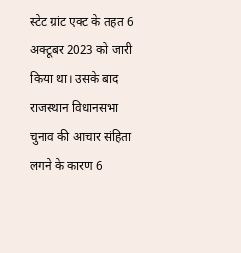स्टेट ग्रांट एक्ट के तहत 6 अक्टूबर 2023 को जारी किया था। उसके बाद राजस्थान विधानसभा चुनाव की आचार संहिता लगने के कारण 6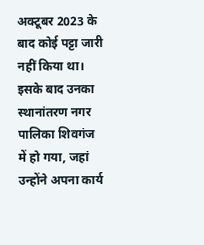अक्टूबर 2023 के बाद कोई पट्टा जारी नहीं किया था। इसके बाद उनका स्थानांतरण नगर पालिका शिवगंज में हो गया, जहां उन्होंने अपना कार्य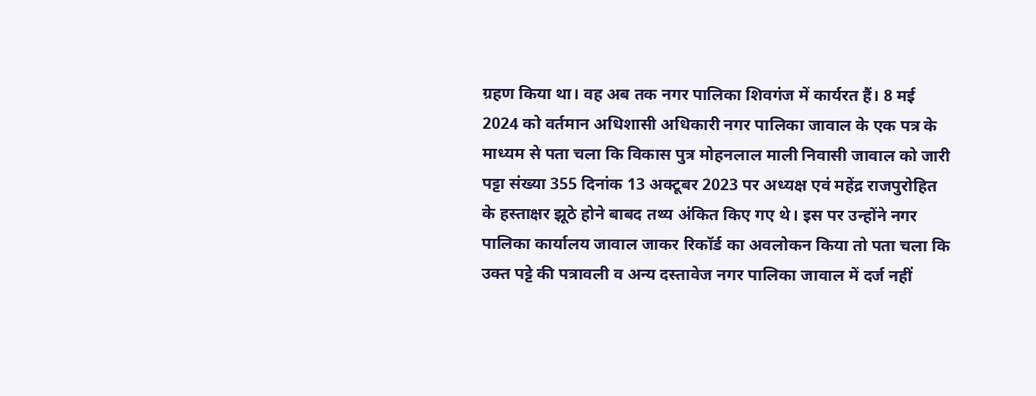ग्रहण किया था। वह अब तक नगर पालिका शिवगंज में कार्यरत हैं। 8 मई 2024 को वर्तमान अधिशासी अधिकारी नगर पालिका जावाल के एक पत्र के माध्यम से पता चला कि विकास पुत्र मोहनलाल माली निवासी जावाल को जारी पट्टा संख्या 355 दिनांक 13 अक्टूबर 2023 पर अध्यक्ष एवं महेंद्र राजपुरोहित के हस्ताक्षर झूठे होने बाबद तथ्य अंकित किए गए थे। इस पर उन्होंने नगर पालिका कार्यालय जावाल जाकर रिकॉर्ड का अवलोकन किया तो पता चला कि उक्त पट्टे की पत्रावली व अन्य दस्तावेज नगर पालिका जावाल में दर्ज नहीं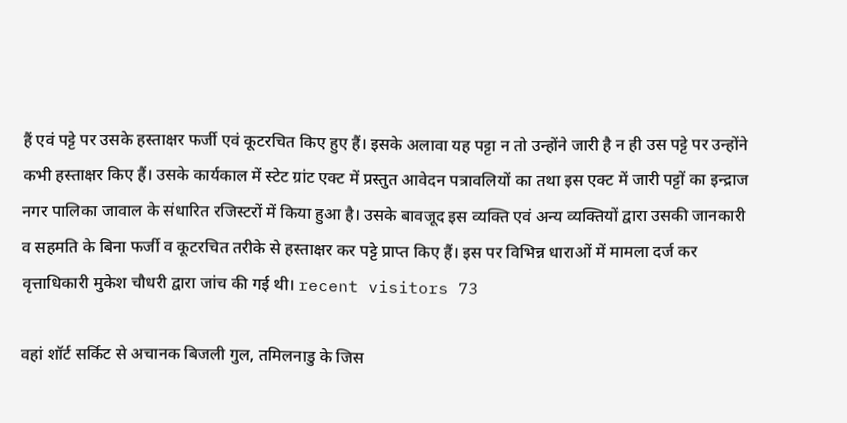हैं एवं पट्टे पर उसके हस्ताक्षर फर्जी एवं कूटरचित किए हुए हैं। इसके अलावा यह पट्टा न तो उन्होंने जारी है न ही उस पट्टे पर उन्होंने कभी हस्ताक्षर किए हैं। उसके कार्यकाल में स्टेट ग्रांट एक्ट में प्रस्तुत आवेदन पत्रावलियों का तथा इस एक्ट में जारी पट्टों का इन्द्राज नगर पालिका जावाल के संधारित रजिस्टरों में किया हुआ है। उसके बावजूद इस व्यक्ति एवं अन्य व्यक्तियों द्वारा उसकी जानकारी व सहमति के बिना फर्जी व कूटरचित तरीके से हस्ताक्षर कर पट्टे प्राप्त किए हैं। इस पर विभिन्न धाराओं में मामला दर्ज कर वृत्ताधिकारी मुकेश चौधरी द्वारा जांच की गई थी। recent visitors 73

वहां शॉर्ट सर्किट से अचानक बिजली गुल, तमिलनाडु के जिस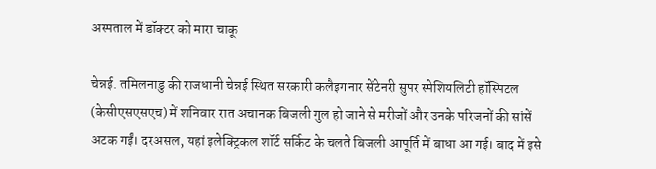अस्पताल में डॉक्टर को मारा चाकू

चेन्नई. तमिलनाडु की राजधानी चेन्नई स्थित सरकारी कलैइगनार सेंटेनरी सुपर स्पेशियलिटी हॉस्पिटल (केसीएसएसएच) में शनिवार रात अचानक बिजली गुल हो जाने से मरीजों और उनके परिजनों की सांसें अटक गईं। दरअसल, यहां इलेक्ट्रिकल शॉर्ट सर्किट के चलते बिजली आपूर्ति में बाधा आ गई। बाद में इसे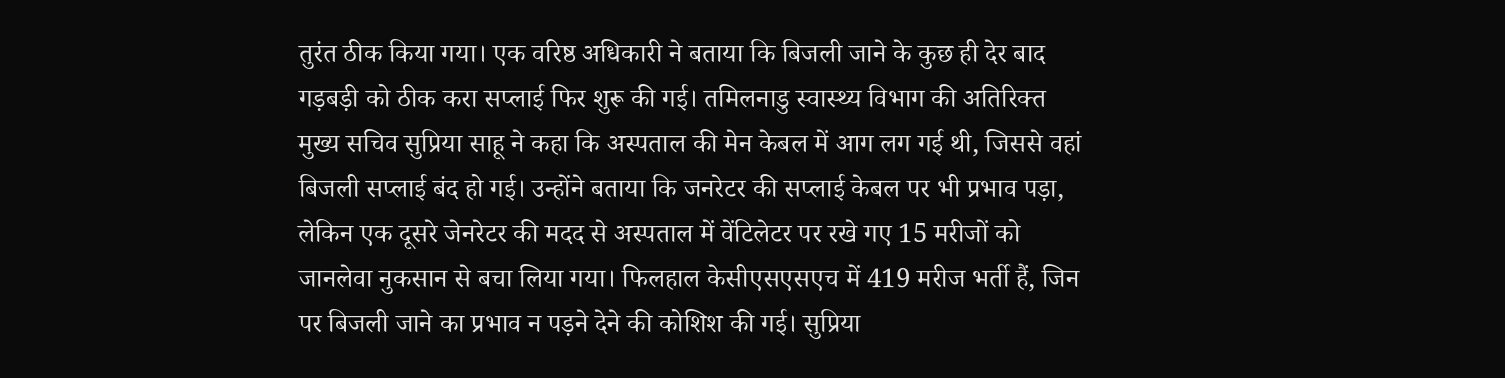तुरंत ठीक किया गया। एक वरिष्ठ अधिकारी ने बताया कि बिजली जाने के कुछ ही देर बाद गड़बड़ी को ठीक करा सप्लाई फिर शुरू की गई। तमिलनाडु स्वास्थ्य विभाग की अतिरिक्त मुख्य सचिव सुप्रिया साहू ने कहा कि अस्पताल की मेन केबल में आग लग गई थी, जिससे वहां बिजली सप्लाई बंद हो गई। उन्होंने बताया कि जनरेटर की सप्लाई केबल पर भी प्रभाव पड़ा, लेकिन एक दूसरे जेनरेटर की मदद से अस्पताल में वेंटिलेटर पर रखे गए 15 मरीजों को जानलेवा नुकसान से बचा लिया गया। फिलहाल केसीएसएसएच में 419 मरीज भर्ती हैं, जिन पर बिजली जाने का प्रभाव न पड़ने देने की कोशिश की गई। सुप्रिया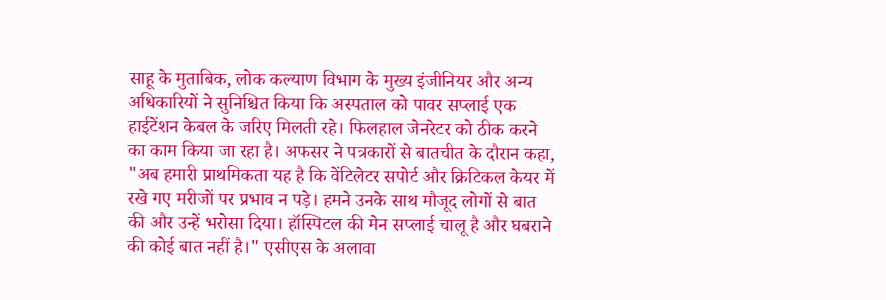साहू के मुताबिक, लोक कल्याण विभाग के मुख्य इंजीनियर और अन्य अधिकारियों ने सुनिश्चित किया कि अस्पताल को पावर सप्लाई एक हाईटेंशन केबल के जरिए मिलती रहे। फिलहाल जेनरेटर को ठीक करने का काम किया जा रहा है। अफसर ने पत्रकारों से बातचीत के दौरान कहा, "अब हमारी प्राथमिकता यह है कि वेंटिलेटर सपोर्ट और क्रिटिकल केयर में रखे गए मरीजों पर प्रभाव न पड़े। हमने उनके साथ मौजूद लोगों से बात की और उन्हें भरोसा दिया। हॉस्पिटल की मेन सप्लाई चालू है और घबराने की कोई बात नहीं है।" एसीएस के अलावा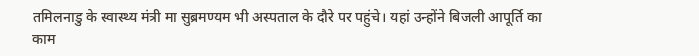तमिलनाडु के स्वास्थ्य मंत्री मा सुब्रमण्यम भी अस्पताल के दौरे पर पहुंचे। यहां उन्होंने बिजली आपूर्ति का काम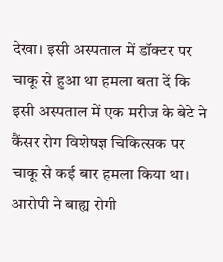देखा। इसी अस्पताल में डॉक्टर पर चाकू से हुआ था हमला बता दें कि इसी अस्पताल में एक मरीज के बेटे ने कैंसर रोग विशेषज्ञ चिकित्सक पर चाकू से कई बार हमला किया था। आरोपी ने बाह्य रोगी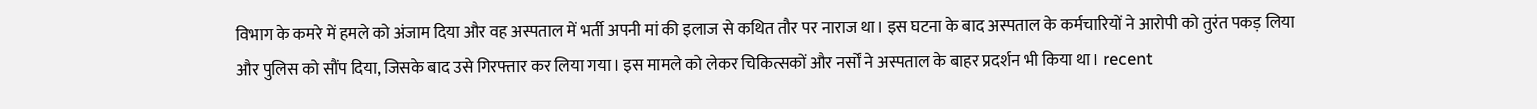विभाग के कमरे में हमले को अंजाम दिया और वह अस्पताल में भर्ती अपनी मां की इलाज से कथित तौर पर नाराज था। इस घटना के बाद अस्पताल के कर्मचारियों ने आरोपी को तुरंत पकड़ लिया और पुलिस को सौंप दिया, जिसके बाद उसे गिरफ्तार कर लिया गया। इस मामले को लेकर चिकित्सकों और नर्सों ने अस्पताल के बाहर प्रदर्शन भी किया था। recent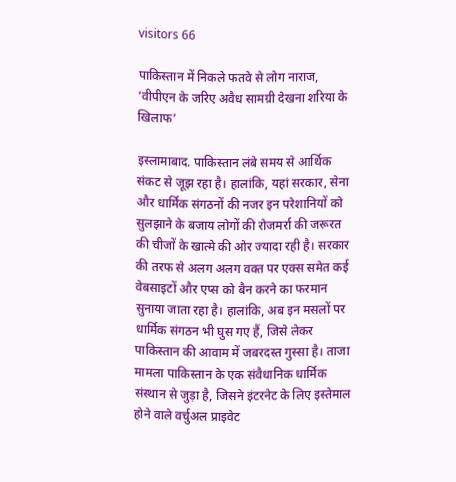visitors 66

पाकिस्तान में निकले फतवे से लोग नाराज, ‘वीपीएन के जरिए अवैध सामग्री देखना शरिया के खिलाफ’

इस्लामाबाद. पाकिस्तान लंबे समय से आर्थिक संकट से जूझ रहा है। हालांकि, यहां सरकार, सेना और धार्मिक संगठनों की नजर इन परेशानियों को सुलझाने के बजाय लोगों की रोजमर्रा की जरूरत की चीजों के खात्मे की ओर ज्यादा रही है। सरकार की तरफ से अलग अलग वक्त पर एक्स समेत कई वेबसाइटों और एप्स को बैन करने का फरमान सुनाया जाता रहा है। हालांकि, अब इन मसलों पर धार्मिक संगठन भी घुस गए हैं, जिसे लेकर पाकिस्तान की आवाम में जबरदस्त गुस्सा है। ताजा मामला पाकिस्तान के एक संवैधानिक धार्मिक संस्थान से जुड़ा है, जिसने इंटरनेट के लिए इस्तेमाल होने वाले वर्चुअल प्राइवेट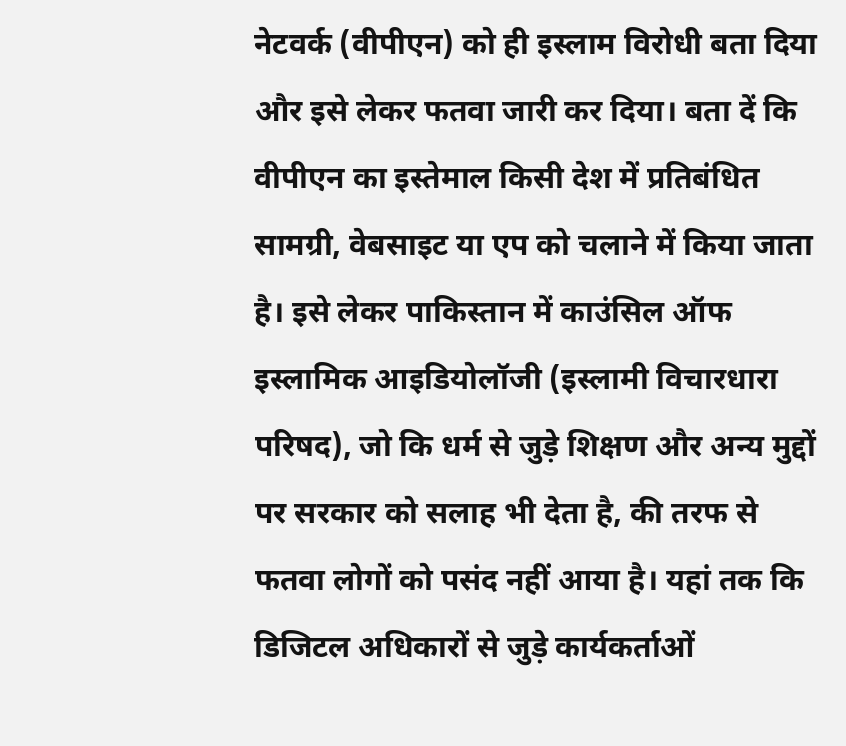नेटवर्क (वीपीएन) को ही इस्लाम विरोधी बता दिया और इसे लेकर फतवा जारी कर दिया। बता दें कि वीपीएन का इस्तेमाल किसी देश में प्रतिबंधित सामग्री, वेबसाइट या एप को चलाने में किया जाता है। इसे लेकर पाकिस्तान में काउंसिल ऑफ इस्लामिक आइडियोलॉजी (इस्लामी विचारधारा परिषद), जो कि धर्म से जुड़े शिक्षण और अन्य मुद्दों पर सरकार को सलाह भी देता है, की तरफ से फतवा लोगों को पसंद नहीं आया है। यहां तक कि डिजिटल अधिकारों से जुड़े कार्यकर्ताओं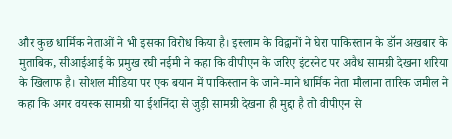और कुछ धार्मिक नेताओं ने भी इसका विरोध किया है। इस्लाम के विद्वानों ने घेरा पाकिस्तान के डॉन अखबार के मुताबिक, सीआईआई के प्रमुख रघी नईमी ने कहा कि वीपीएन के जरिए इंटरनेट पर अवैध सामग्री देखना शरिया के खिलाफ है। सोशल मीडिया पर एक बयान में पाकिस्तान के जाने-माने धार्मिक नेता मौलाना तारिक जमील ने कहा कि अगर वयस्क सामग्री या ईशनिंदा से जुड़ी सामग्री देखना ही मुद्दा है तो वीपीएन से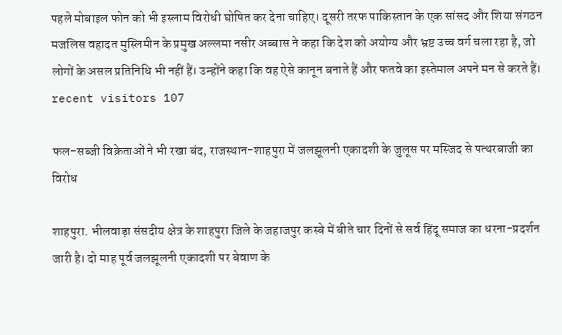पहले मोबाइल फोन को भी इस्लाम विरोधी घोषित कर देना चाहिए। दूसरी तरफ पाकिस्तान के एक सांसद और शिया संगठन मजलिस वहादत मुस्लिमीन के प्रमुख अल्लमा नसीर अब्बास ने कहा कि देश को अयोग्य और भ्रष्ट उच्च वर्ग चला रहा है, जो लोगों के असल प्रतिनिधि भी नहीं हैं। उन्होंने कहा कि वह ऐसे कानून बनाते हैं और फतवे का इस्तेमाल अपने मन से करते हैं। recent visitors 107

फल-सब्जी विक्रेताओं ने भी रखा बंद, राजस्थान-शाहपुरा में जलझूलनी एकादशी के जुलूस पर मस्जिद से पत्थरबाजी का विरोध

शाहपुरा. भीलवाड़ा संसदीय क्षेत्र के शाहपुरा जिले के जहाजपुर कस्बे में बीते चार दिनों से सर्व हिंदू समाज का धरना-प्रदर्शन जारी है। दो माह पूर्व जलझूलनी एकादशी पर बेवाण के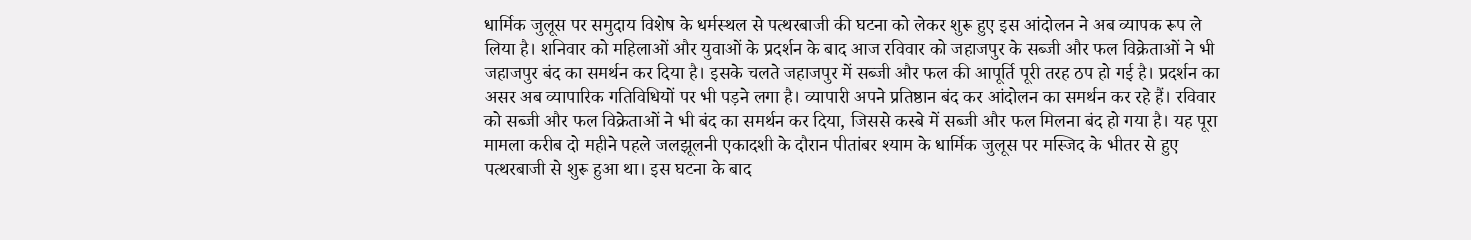धार्मिक जुलूस पर समुदाय विशेष के धर्मस्थल से पत्थरबाजी की घटना को लेकर शुरू हुए इस आंदोलन ने अब व्यापक रूप ले लिया है। शनिवार को महिलाओं और युवाओं के प्रदर्शन के बाद आज रविवार को जहाजपुर के सब्जी और फल विक्रेताओं ने भी जहाजपुर बंद का समर्थन कर दिया है। इसके चलते जहाजपुर में सब्जी और फल की आपूर्ति पूरी तरह ठप हो गई है। प्रदर्शन का असर अब व्यापारिक गतिविधियों पर भी पड़ने लगा है। व्यापारी अपने प्रतिष्ठान बंद कर आंदोलन का समर्थन कर रहे हैं। रविवार को सब्जी और फल विक्रेताओं ने भी बंद का समर्थन कर दिया, जिससे कस्बे में सब्जी और फल मिलना बंद हो गया है। यह पूरा मामला करीब दो महीने पहले जलझूलनी एकादशी के दौरान पीतांबर श्याम के धार्मिक जुलूस पर मस्जिद के भीतर से हुए पत्थरबाजी से शुरू हुआ था। इस घटना के बाद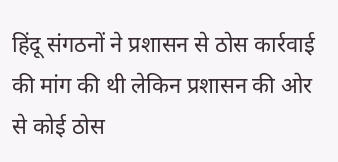हिंदू संगठनों ने प्रशासन से ठोस कार्रवाई की मांग की थी लेकिन प्रशासन की ओर से कोई ठोस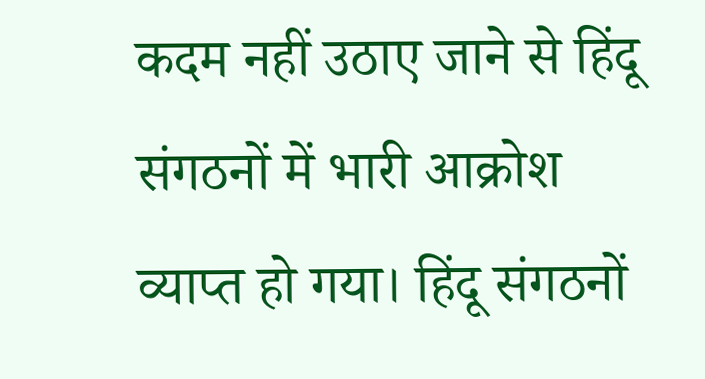कदम नहीं उठाए जाने से हिंदू संगठनों में भारी आक्रोश व्याप्त हो गया। हिंदू संगठनों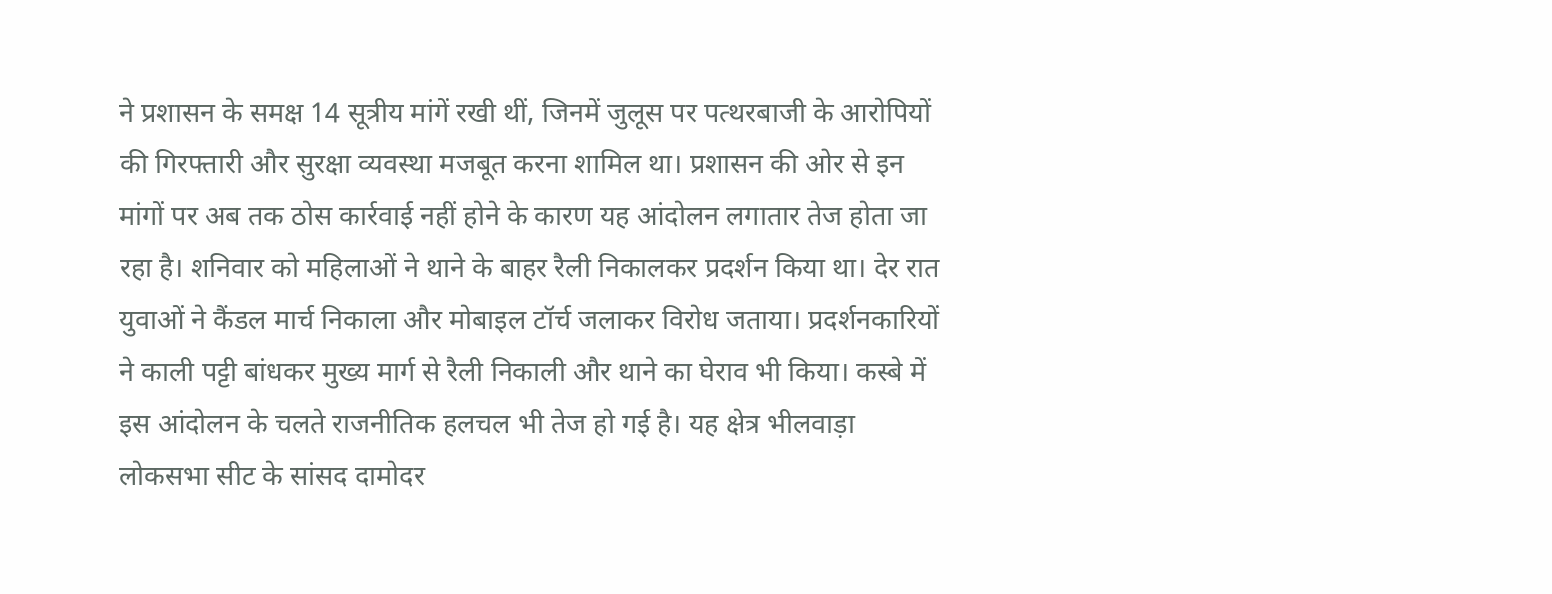ने प्रशासन के समक्ष 14 सूत्रीय मांगें रखी थीं, जिनमें जुलूस पर पत्थरबाजी के आरोपियों की गिरफ्तारी और सुरक्षा व्यवस्था मजबूत करना शामिल था। प्रशासन की ओर से इन मांगों पर अब तक ठोस कार्रवाई नहीं होने के कारण यह आंदोलन लगातार तेज होता जा रहा है। शनिवार को महिलाओं ने थाने के बाहर रैली निकालकर प्रदर्शन किया था। देर रात युवाओं ने कैंडल मार्च निकाला और मोबाइल टॉर्च जलाकर विरोध जताया। प्रदर्शनकारियों ने काली पट्टी बांधकर मुख्य मार्ग से रैली निकाली और थाने का घेराव भी किया। कस्बे में इस आंदोलन के चलते राजनीतिक हलचल भी तेज हो गई है। यह क्षेत्र भीलवाड़ा लोकसभा सीट के सांसद दामोदर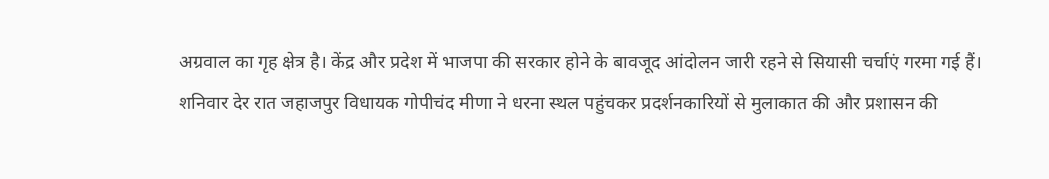अग्रवाल का गृह क्षेत्र है। केंद्र और प्रदेश में भाजपा की सरकार होने के बावजूद आंदोलन जारी रहने से सियासी चर्चाएं गरमा गई हैं। शनिवार देर रात जहाजपुर विधायक गोपीचंद मीणा ने धरना स्थल पहुंचकर प्रदर्शनकारियों से मुलाकात की और प्रशासन की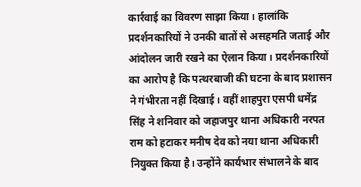कार्रवाई का विवरण साझा किया। हालांकि प्रदर्शनकारियों ने उनकी बातों से असहमति जताई और आंदोलन जारी रखने का ऐलान किया। प्रदर्शनकारियों का आरोप है कि पत्थरबाजी की घटना के बाद प्रशासन ने गंभीरता नहीं दिखाई। वहीं शाहपुरा एसपी धर्मेंद्र सिंह ने शनिवार को जहाजपुर थाना अधिकारी नरपत राम को हटाकर मनीष देव को नया थाना अधिकारी नियुक्त किया है। उन्होंने कार्यभार संभालने के बाद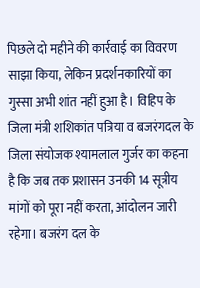पिछले दो महीने की कार्रवाई का विवरण साझा किया, लेकिन प्रदर्शनकारियों का गुस्सा अभी शांत नहीं हुआ है। विहिप के जिला मंत्री शशिकांत पत्रिया व बजरंगदल के जिला संयोजक श्यामलाल गुर्जर का कहना है कि जब तक प्रशासन उनकी 14 सूत्रीय मांगों को पूरा नहीं करता, आंदोलन जारी रहेगा। बजरंग दल के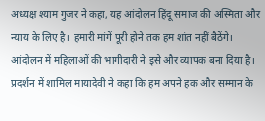अध्यक्ष श्याम गुजर ने कहा, यह आंदोलन हिंदू समाज की अस्मिता और न्याय के लिए है। हमारी मांगें पूरी होने तक हम शांत नहीं बैठेंगे। आंदोलन में महिलाओं की भागीदारी ने इसे और व्यापक बना दिया है। प्रदर्शन में शामिल मायादेवी ने कहा कि हम अपने हक और सम्मान के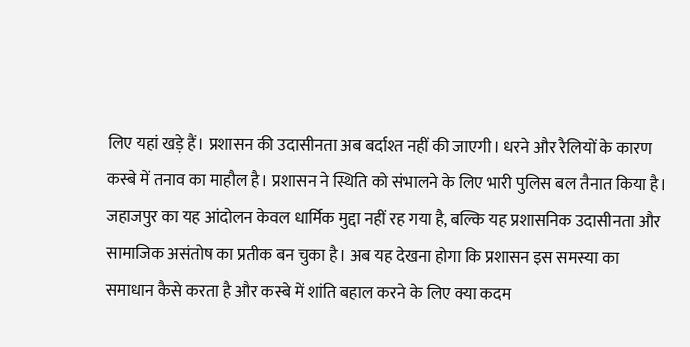लिए यहां खड़े हैं। प्रशासन की उदासीनता अब बर्दाश्त नहीं की जाएगी। धरने और रैलियों के कारण कस्बे में तनाव का माहौल है। प्रशासन ने स्थिति को संभालने के लिए भारी पुलिस बल तैनात किया है। जहाजपुर का यह आंदोलन केवल धार्मिक मुद्दा नहीं रह गया है, बल्कि यह प्रशासनिक उदासीनता और सामाजिक असंतोष का प्रतीक बन चुका है। अब यह देखना होगा कि प्रशासन इस समस्या का समाधान कैसे करता है और कस्बे में शांति बहाल करने के लिए क्या कदम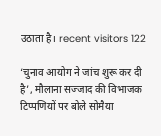उठाता है। recent visitors 122

‘चुनाव आयोग ने जांच शुरू कर दी है’, मौलाना सज्जाद की विभाजक टिप्पणियों पर बोले सोमैया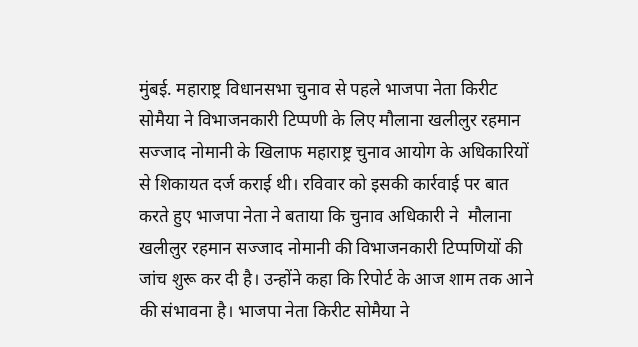मुंबई. महाराष्ट्र विधानसभा चुनाव से पहले भाजपा नेता किरीट सोमैया ने विभाजनकारी टिप्पणी के लिए मौलाना खलीलुर रहमान सज्जाद नोमानी के खिलाफ महाराष्ट्र चुनाव आयोग के अधिकारियों से शिकायत दर्ज कराई थी। रविवार को इसकी कार्रवाई पर बात करते हुए भाजपा नेता ने बताया कि चुनाव अधिकारी ने  मौलाना खलीलुर रहमान सज्जाद नोमानी की विभाजनकारी टिप्पणियों की जांच शुरू कर दी है। उन्होंने कहा कि रिपोर्ट के आज शाम तक आने की संभावना है। भाजपा नेता किरीट सोमैया ने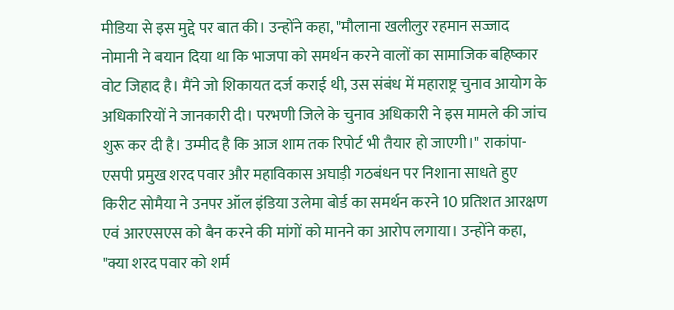मीडिया से इस मुद्दे पर बात की। उन्होंने कहा, "मौलाना खलीलुर रहमान सज्जाद नोमानी ने बयान दिया था कि भाजपा को समर्थन करने वालों का सामाजिक बहिष्कार वोट जिहाद है। मैंने जो शिकायत दर्ज कराई थी, उस संबंध में महाराष्ट्र चुनाव आयोग के अधिकारियों ने जानकारी दी। परभणी जिले के चुनाव अधिकारी ने इस मामले की जांच शुरू कर दी है। उम्मीद है कि आज शाम तक रिपोर्ट भी तैयार हो जाएगी।" राकांपा-एसपी प्रमुख शरद पवार और महाविकास अघाड़ी गठबंधन पर निशाना साधते हुए किरीट सोमैया ने उनपर ऑल इंडिया उलेमा बोर्ड का समर्थन करने 10 प्रतिशत आरक्षण एवं आरएसएस को बैन करने की मांगों को मानने का आरोप लगाया। उन्होंने कहा, "क्या शरद पवार को शर्म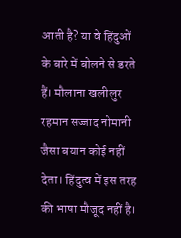आती है? या वे हिंदुओं के बारे में बोलने से डरते हैं। मौलाना खलीलुर रहमान सज्जाद नोमानी जैसा बयान कोई नहीं देता। हिंदुत्व में इस तरह की भाषा मौजूद नहीं है।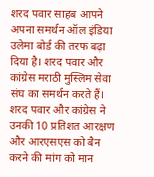शरद पवार साहब आपने अपना समर्थन ऑल इंडिया उलेमा बोर्ड की तरफ बढ़ा दिया है। शरद पवार और कांग्रेस मराठी मुस्लिम सेवा संघ का समर्थन करते हैं। शरद पवार और कांग्रेस ने उनकी 10 प्रतिशत आरक्षण और आरएसएस को बैन करने की मांग को मान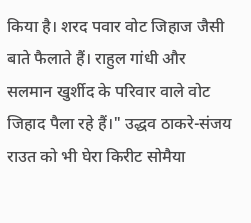किया है। शरद पवार वोट जिहाज जैसी बाते फैलाते हैं। राहुल गांधी और सलमान खुर्शीद के परिवार वाले वोट जिहाद पैला रहे हैं।" उद्धव ठाकरे-संजय राउत को भी घेरा किरीट सोमैया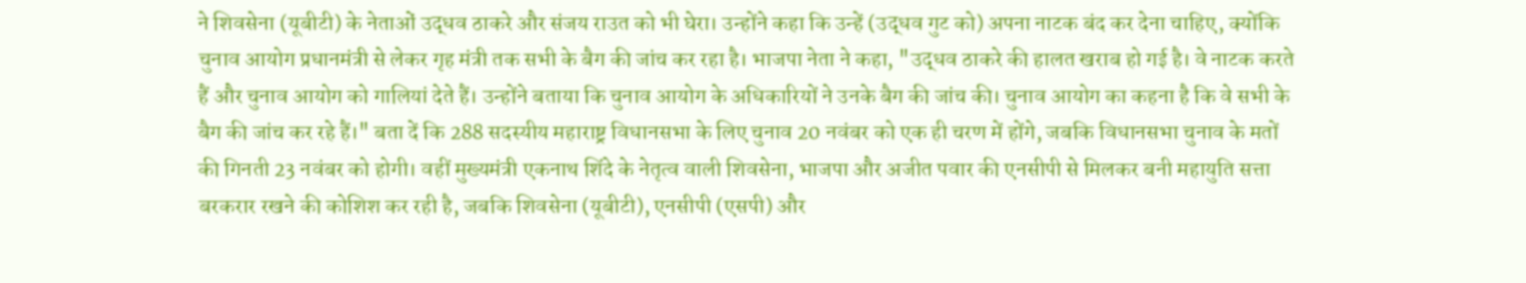ने शिवसेना (यूबीटी) के नेताओं उद्धव ठाकरे और संजय राउत को भी घेरा। उन्होंने कहा कि उन्हें (उद्धव गुट को) अपना नाटक बंद कर देना चाहिए, क्योंकि चुनाव आयोग प्रधानमंत्री से लेकर गृह मंत्री तक सभी के बैग की जांच कर रहा है। भाजपा नेता ने कहा, "उद्धव ठाकरे की हालत खराब हो गई है। वे नाटक करते हैं और चुनाव आयोग को गालियां देते हैं। उन्होंने बताया कि चुनाव आयोग के अधिकारियों ने उनके बैग की जांच की। चुनाव आयोग का कहना है कि वे सभी के बैग की जांच कर रहे हैं।" बता दें कि 288 सदस्यीय महाराष्ट्र विधानसभा के लिए चुनाव 20 नवंबर को एक ही चरण में होंगे, जबकि विधानसभा चुनाव के मतों की गिनती 23 नवंबर को होगी। वहीं मुख्यमंत्री एकनाथ शिंदे के नेतृत्व वाली शिवसेना, भाजपा और अजीत पवार की एनसीपी से मिलकर बनी महायुति सत्ता बरकरार रखने की कोशिश कर रही है, जबकि शिवसेना (यूबीटी), एनसीपी (एसपी) और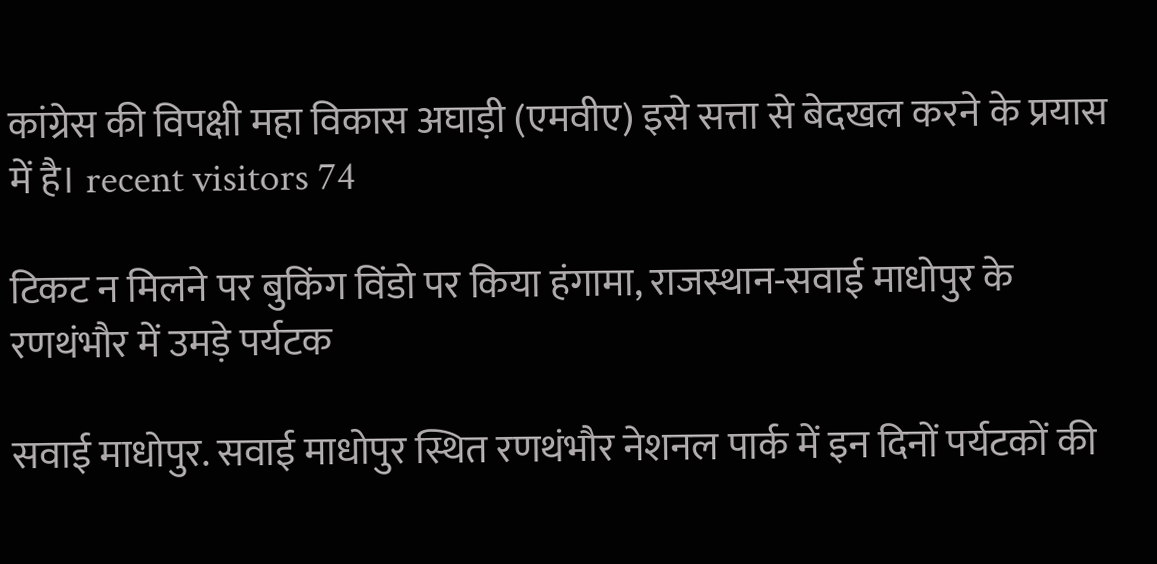कांग्रेस की विपक्षी महा विकास अघाड़ी (एमवीए) इसे सत्ता से बेदखल करने के प्रयास में है। recent visitors 74

टिकट न मिलने पर बुकिंग विंडो पर किया हंगामा, राजस्थान-सवाई माधोपुर के रणथंभौर में उमड़े पर्यटक

सवाई माधोपुर. सवाई माधोपुर स्थित रणथंभौर नेशनल पार्क में इन दिनों पर्यटकों की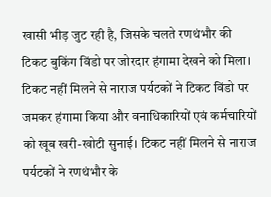खासी भीड़ जुट रही है, जिसके चलते रणथंभौर की टिकट बुकिंग विंडो पर जोरदार हंगामा देखने को मिला। टिकट नहीं मिलने से नाराज पर्यटकों ने टिकट विंडो पर जमकर हंगामा किया और वनाधिकारियों एवं कर्मचारियों को खूब खरी-खोटी सुनाई। टिकट नहीं मिलने से नाराज पर्यटकों ने रणथंभौर के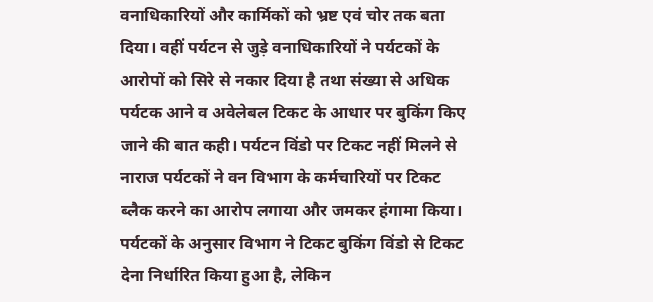वनाधिकारियों और कार्मिकों को भ्रष्ट एवं चोर तक बता दिया। वहीं पर्यटन से जुड़े वनाधिकारियों ने पर्यटकों के आरोपों को सिरे से नकार दिया है तथा संख्या से अधिक पर्यटक आने व अवेलेबल टिकट के आधार पर बुकिंग किए जाने की बात कही। पर्यटन विंडो पर टिकट नहीं मिलने से नाराज पर्यटकों ने वन विभाग के कर्मचारियों पर टिकट ब्लैक करने का आरोप लगाया और जमकर हंगामा किया। पर्यटकों के अनुसार विभाग ने टिकट बुकिंग विंडो से टिकट देना निर्धारित किया हुआ है, लेकिन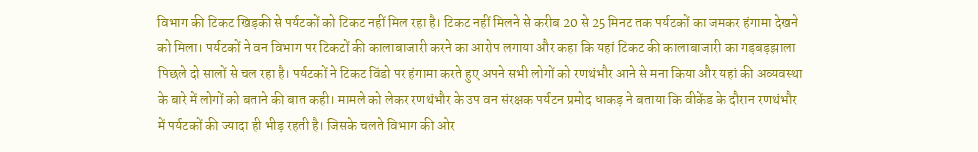विभाग की टिकट खिड़की से पर्यटकों को टिकट नहीं मिल रहा है। टिकट नहीं मिलने से करीब 20 से 25 मिनट तक पर्यटकों का जमकर हंगामा देखने को मिला। पर्यटकों ने वन विभाग पर टिकटों की कालाबाजारी करने का आरोप लगाया और कहा कि यहां टिकट की कालाबाजारी का गड़बड़झाला पिछले दो सालों से चल रहा है। पर्यटकों ने टिकट विंडो पर हंगामा करते हुए अपने सभी लोगों को रणथंभौर आने से मना किया और यहां की अव्यवस्था के बारे में लोगों को बताने की बात कही। मामले को लेकर रणथंभौर के उप वन संरक्षक पर्यटन प्रमोद धाकड़ ने बताया कि वीकेंड के दौरान रणथंभौर में पर्यटकों की ज्यादा ही भीड़ रहती है। जिसके चलते विभाग की ओर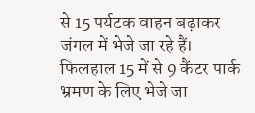से 15 पर्यटक वाहन बढ़ाकर जंगल में भेजे जा रहे हैं। फिलहाल 15 में से 9 कैंटर पार्क भ्रमण के लिए भेजे जा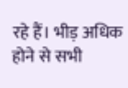रहे हैं। भीड़ अधिक होने से सभी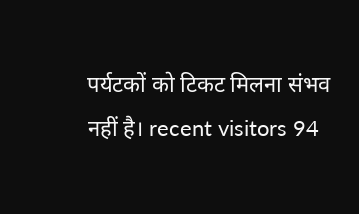पर्यटकों को टिकट मिलना संभव नहीं है। recent visitors 94